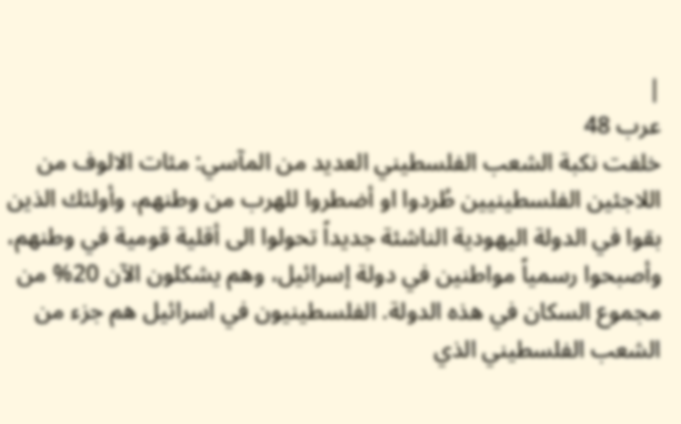|
عرب 48
خلفت نكبة الشعب الفلسطيني العديد من المآسي: مئات الالوف من اللاجئين الفلسطينيين طُردوا او أضطروا للهرب من وطنهم، وأولئك الذين بقوا في الدولة اليهودية الناشئة جديداً تحولوا الى أقلية قومية في وطنهم، وأصبحوا رسمياً مواطنين في دولة إسرائيل، وهم يشكلون الآن 20% من مجموع السكان في هذه الدولة. الفلسطينيون في اسرائيل هم جزء من الشعب الفلسطيني الذي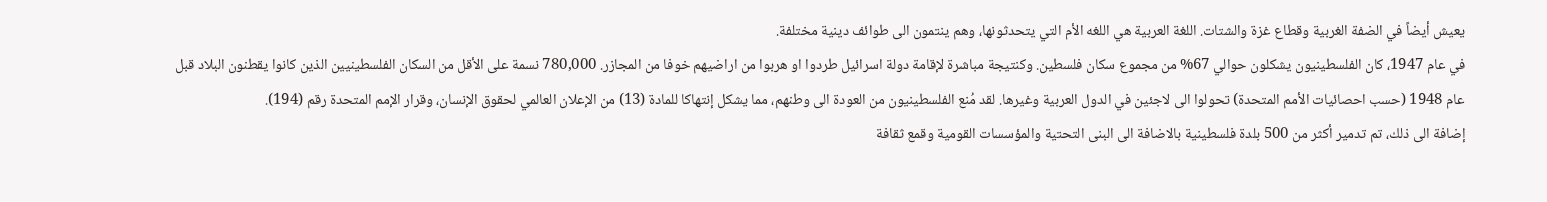يعيش أيضاً في الضفة الغربية وقطاع غزة والشتات. اللغة العربية هي اللغه الأم التي يتحدثونها، وهم ينتمون الى طوائف دينية مختلفة.
في عام 1947، كان الفلسطينيون يشكلون حوالي 67% من مجموع سكان فلسطين. وكنتيجة مباشرة لإقامة دولة اسرائيل طردوا او هربوا من اراضيهم خوفا من المجازر. 780,000 نسمة على الأقل من السكان الفلسطينيين الذين كانوا يقطنون البلاد قبل عام 1948 (حسب احصائيات الأمم المتحدة) تحولوا الى لاجئين في الدول العربية وغيرها. لقد مُنع الفلسطينيون من العودة الى وطنهم، مما يشكل إنتهاكا للمادة (13) من الإعلان العالمي لحقوق الإنسان، وقرار الإمم المتحدة رقم (194).
إضافة الى ذلك، تم تدمير أكثر من 500 بلدة فلسطينية بالاضافة الى البنى التحتية والمؤسسات القومية وقمع ثقافة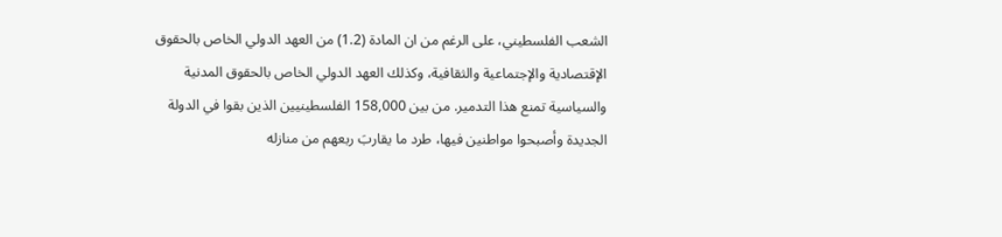الشعب الفلسطيني، على الرغم من ان المادة (1.2) من العهد الدولي الخاص بالحقوق الإقتصادية والإجتماعية والثقافية، وكذلك العهد الدولي الخاص بالحقوق المدنية والسياسية تمنع هذا التدمير. من بين 158,000 الفلسطينيين الذين بقوا في الدولة الجديدة وأصبحوا مواطنين فيها، طرد ما يقاربَ ربعهم من منازله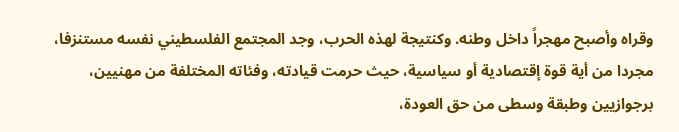وقراه وأصبح مهجراً داخل وطنه. وكنتيجة لهذه الحرب، وجد المجتمع الفلسطيني نفسه مستنزفا، مجردا من أية قوة إقتصادية أو سياسية، حيث حرمت قيادته، وفئاته المختلفة من مهنيين، برجوازيين وطبقة وسطى من حق العودة،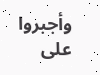وأجبروا على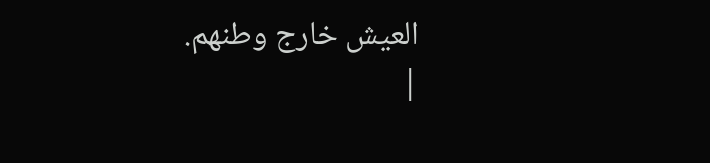العيش خارج وطنهم.
|